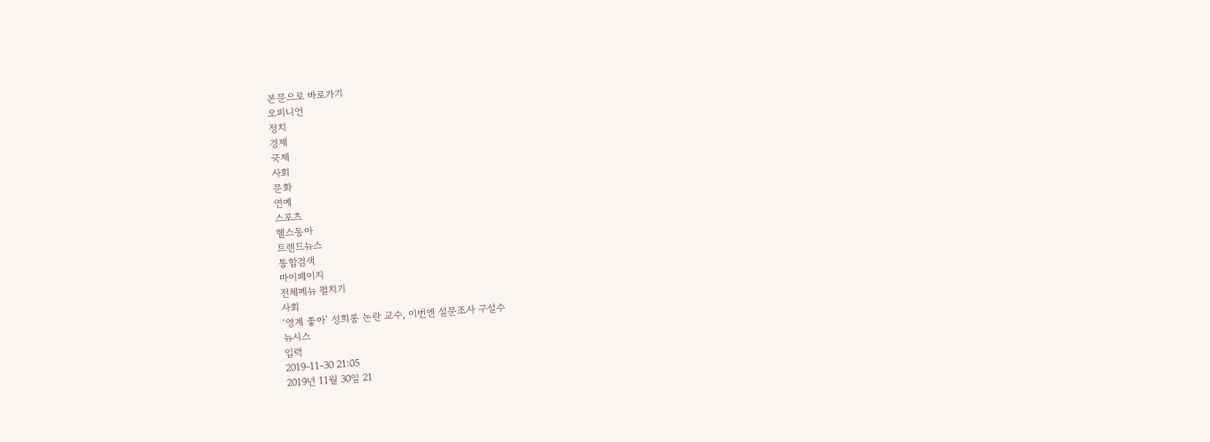본문으로 바로가기
오피니언
정치
경제
국제
사회
문화
연예
스포츠
헬스동아
트렌드뉴스
통합검색
마이페이지
전체메뉴 펼치기
사회
‘영계 좋아’ 성희롱 논란 교수, 이번엔 설문조사 구설수
뉴시스
입력
2019-11-30 21:05
2019년 11월 30일 21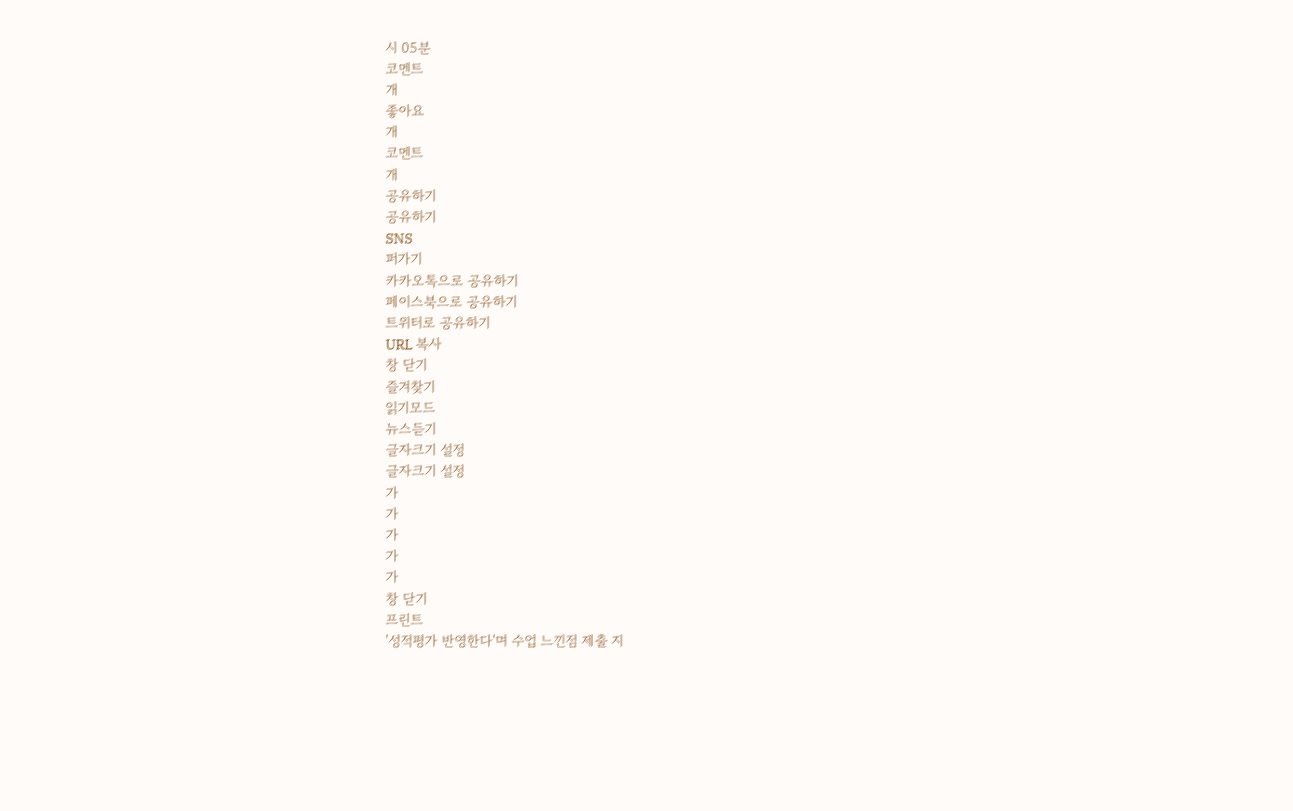시 05분
코멘트
개
좋아요
개
코멘트
개
공유하기
공유하기
SNS
퍼가기
카카오톡으로 공유하기
페이스북으로 공유하기
트위터로 공유하기
URL 복사
창 닫기
즐겨찾기
읽기모드
뉴스듣기
글자크기 설정
글자크기 설정
가
가
가
가
가
창 닫기
프린트
'성적평가 반영한다'며 수업 느낀점 제출 지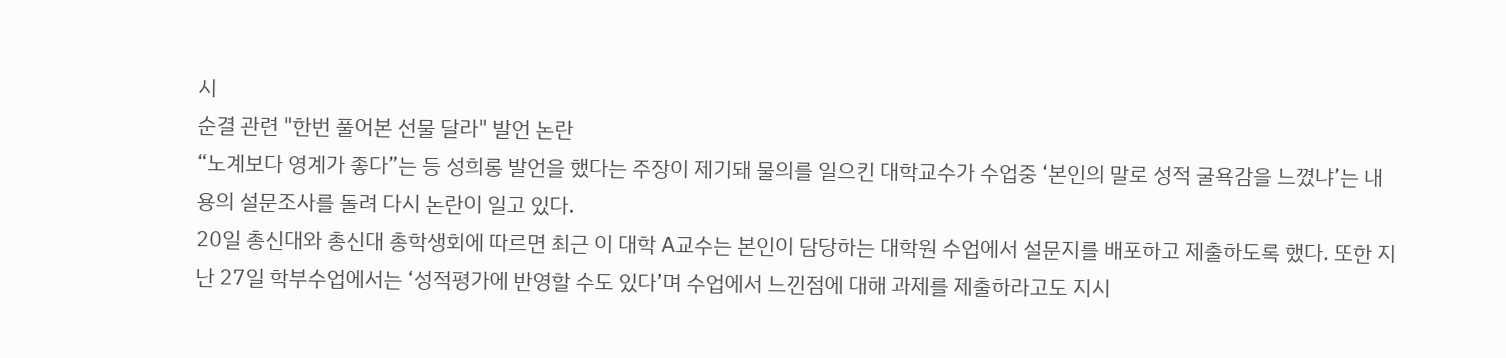시
순결 관련 "한번 풀어본 선물 달라" 발언 논란
“노계보다 영계가 좋다”는 등 성희롱 발언을 했다는 주장이 제기돼 물의를 일으킨 대학교수가 수업중 ‘본인의 말로 성적 굴욕감을 느꼈냐’는 내용의 설문조사를 돌려 다시 논란이 일고 있다.
20일 총신대와 총신대 총학생회에 따르면 최근 이 대학 A교수는 본인이 담당하는 대학원 수업에서 설문지를 배포하고 제출하도록 했다. 또한 지난 27일 학부수업에서는 ‘성적평가에 반영할 수도 있다’며 수업에서 느낀점에 대해 과제를 제출하라고도 지시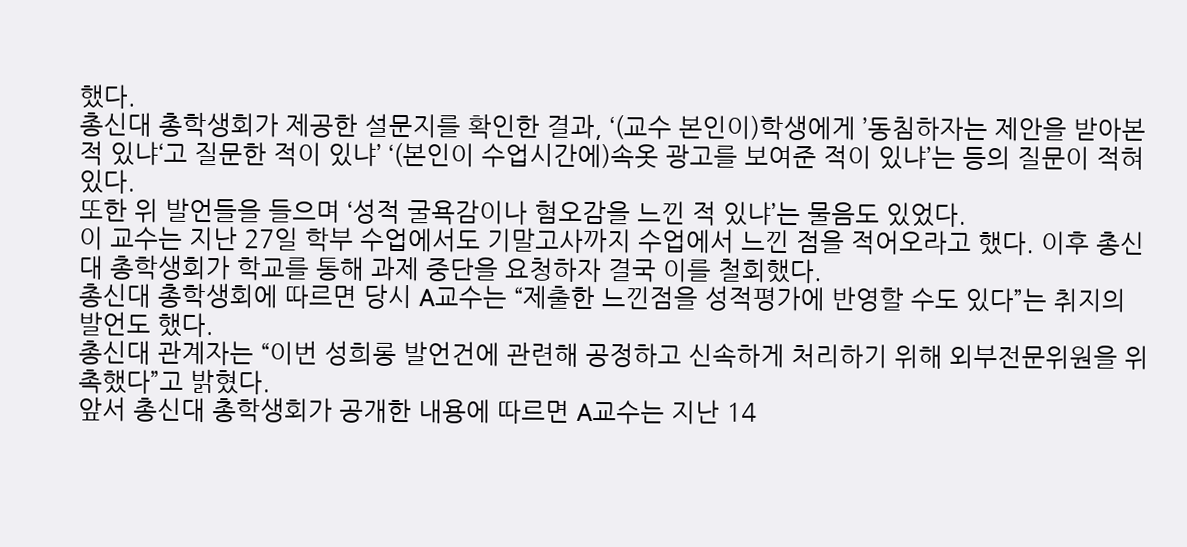했다.
총신대 총학생회가 제공한 설문지를 확인한 결과, ‘(교수 본인이)학생에게 ’동침하자는 제안을 받아본 적 있냐‘고 질문한 적이 있냐’ ‘(본인이 수업시간에)속옷 광고를 보여준 적이 있냐’는 등의 질문이 적혀있다.
또한 위 발언들을 들으며 ‘성적 굴욕감이나 혐오감을 느낀 적 있냐’는 물음도 있었다.
이 교수는 지난 27일 학부 수업에서도 기말고사까지 수업에서 느낀 점을 적어오라고 했다. 이후 총신대 총학생회가 학교를 통해 과제 중단을 요청하자 결국 이를 철회했다.
총신대 총학생회에 따르면 당시 A교수는 “제출한 느낀점을 성적평가에 반영할 수도 있다”는 취지의 발언도 했다.
총신대 관계자는 “이번 성희롱 발언건에 관련해 공정하고 신속하게 처리하기 위해 외부전문위원을 위촉했다”고 밝혔다.
앞서 총신대 총학생회가 공개한 내용에 따르면 A교수는 지난 14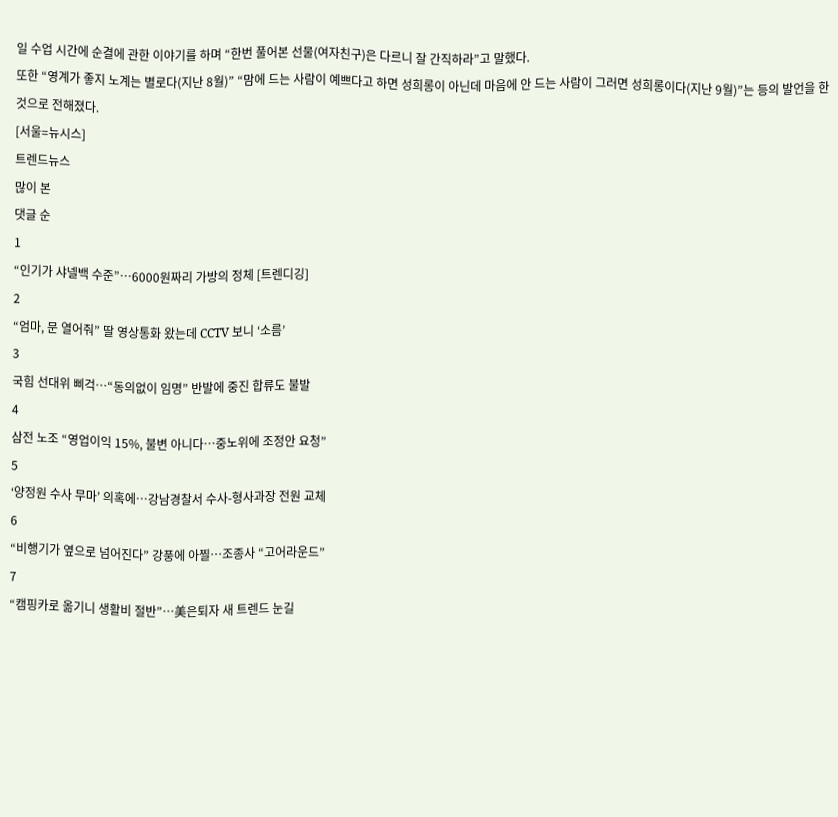일 수업 시간에 순결에 관한 이야기를 하며 “한번 풀어본 선물(여자친구)은 다르니 잘 간직하라”고 말했다.
또한 “영계가 좋지 노계는 별로다(지난 8월)” “맘에 드는 사람이 예쁘다고 하면 성희롱이 아닌데 마음에 안 드는 사람이 그러면 성희롱이다(지난 9월)”는 등의 발언을 한 것으로 전해졌다.
[서울=뉴시스]
트렌드뉴스
많이 본
댓글 순
1
“인기가 샤넬백 수준”…6000원짜리 가방의 정체 [트렌디깅]
2
“엄마, 문 열어줘” 딸 영상통화 왔는데 CCTV 보니 ‘소름’
3
국힘 선대위 삐걱…“동의없이 임명” 반발에 중진 합류도 불발
4
삼전 노조 “영업이익 15%, 불변 아니다…중노위에 조정안 요청”
5
‘양정원 수사 무마’ 의혹에…강남경찰서 수사-형사과장 전원 교체
6
“비행기가 옆으로 넘어진다” 강풍에 아찔…조종사 “고어라운드”
7
“캠핑카로 옮기니 생활비 절반”…美은퇴자 새 트렌드 눈길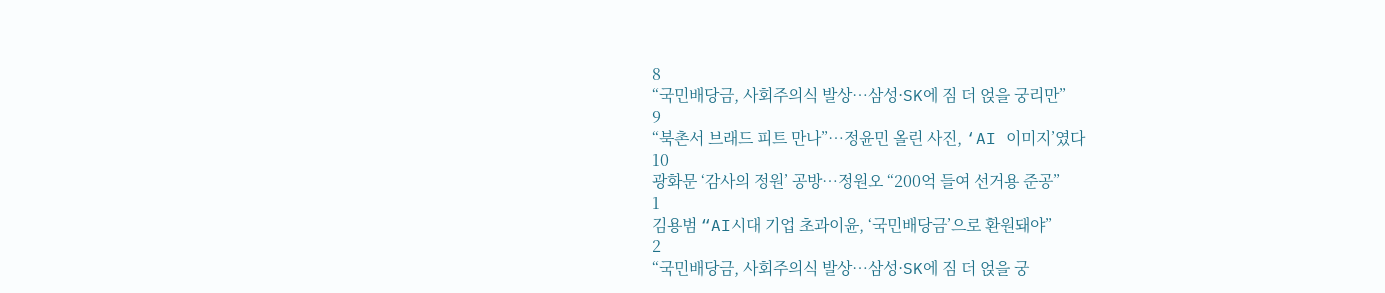8
“국민배당금, 사회주의식 발상…삼성·SK에 짐 더 얹을 궁리만”
9
“북촌서 브래드 피트 만나”…정윤민 올린 사진, ‘AI 이미지’였다
10
광화문 ‘감사의 정원’ 공방…정원오 “200억 들여 선거용 준공”
1
김용범 “AI시대 기업 초과이윤, ‘국민배당금’으로 환원돼야”
2
“국민배당금, 사회주의식 발상…삼성·SK에 짐 더 얹을 궁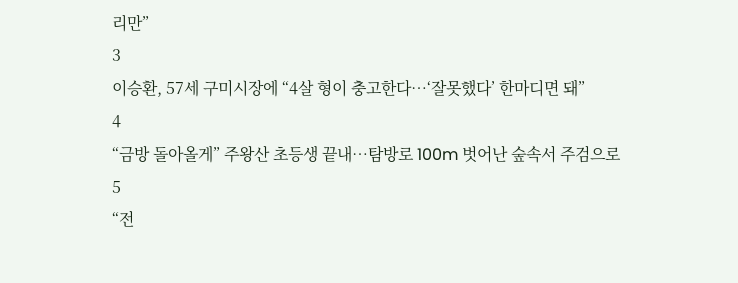리만”
3
이승환, 57세 구미시장에 “4살 형이 충고한다…‘잘못했다’ 한마디면 돼”
4
“금방 돌아올게” 주왕산 초등생 끝내…탐방로 100m 벗어난 숲속서 주검으로
5
“전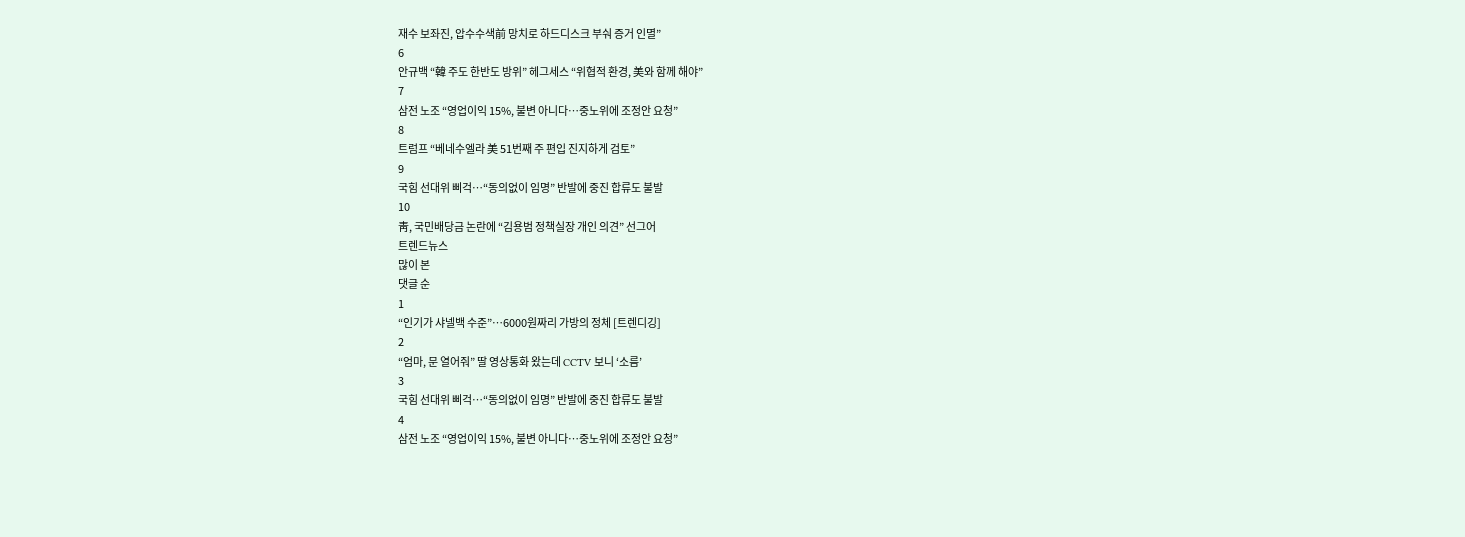재수 보좌진, 압수수색前 망치로 하드디스크 부숴 증거 인멸”
6
안규백 “韓 주도 한반도 방위” 헤그세스 “위협적 환경, 美와 함께 해야”
7
삼전 노조 “영업이익 15%, 불변 아니다…중노위에 조정안 요청”
8
트럼프 “베네수엘라 美 51번째 주 편입 진지하게 검토”
9
국힘 선대위 삐걱…“동의없이 임명” 반발에 중진 합류도 불발
10
靑, 국민배당금 논란에 “김용범 정책실장 개인 의견” 선그어
트렌드뉴스
많이 본
댓글 순
1
“인기가 샤넬백 수준”…6000원짜리 가방의 정체 [트렌디깅]
2
“엄마, 문 열어줘” 딸 영상통화 왔는데 CCTV 보니 ‘소름’
3
국힘 선대위 삐걱…“동의없이 임명” 반발에 중진 합류도 불발
4
삼전 노조 “영업이익 15%, 불변 아니다…중노위에 조정안 요청”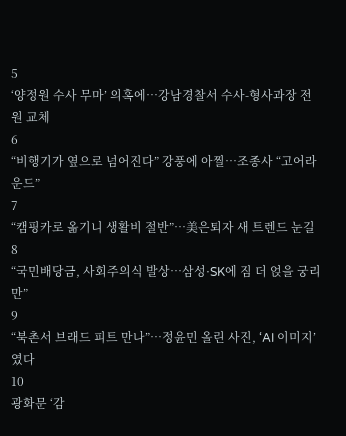5
‘양정원 수사 무마’ 의혹에…강남경찰서 수사-형사과장 전원 교체
6
“비행기가 옆으로 넘어진다” 강풍에 아찔…조종사 “고어라운드”
7
“캠핑카로 옮기니 생활비 절반”…美은퇴자 새 트렌드 눈길
8
“국민배당금, 사회주의식 발상…삼성·SK에 짐 더 얹을 궁리만”
9
“북촌서 브래드 피트 만나”…정윤민 올린 사진, ‘AI 이미지’였다
10
광화문 ‘감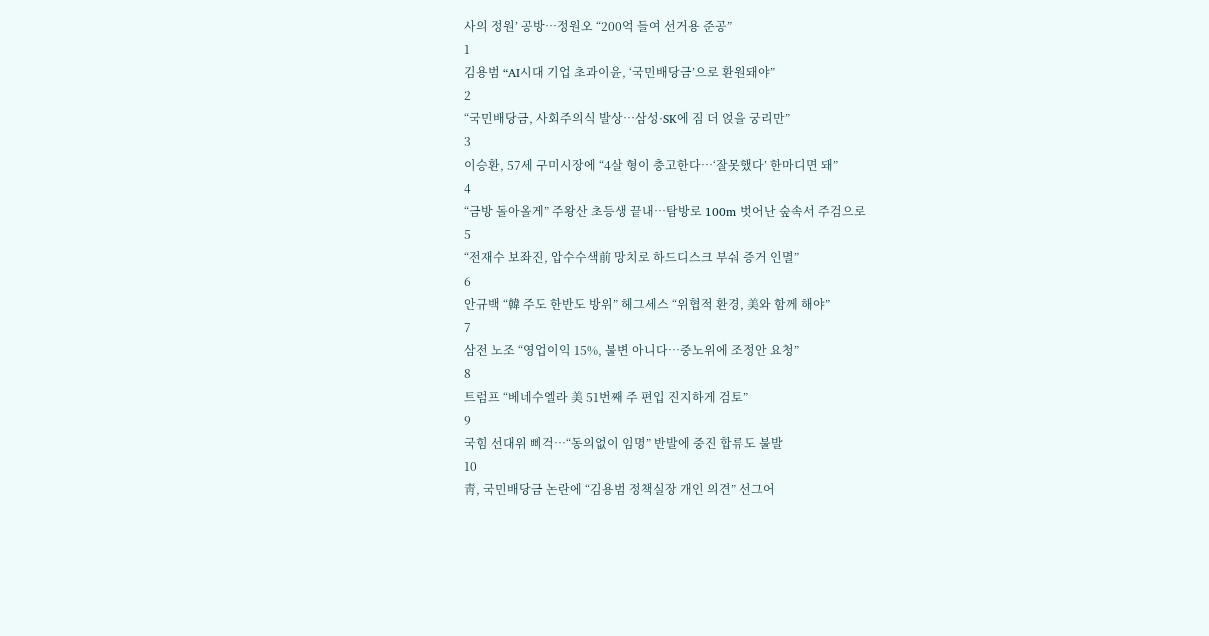사의 정원’ 공방…정원오 “200억 들여 선거용 준공”
1
김용범 “AI시대 기업 초과이윤, ‘국민배당금’으로 환원돼야”
2
“국민배당금, 사회주의식 발상…삼성·SK에 짐 더 얹을 궁리만”
3
이승환, 57세 구미시장에 “4살 형이 충고한다…‘잘못했다’ 한마디면 돼”
4
“금방 돌아올게” 주왕산 초등생 끝내…탐방로 100m 벗어난 숲속서 주검으로
5
“전재수 보좌진, 압수수색前 망치로 하드디스크 부숴 증거 인멸”
6
안규백 “韓 주도 한반도 방위” 헤그세스 “위협적 환경, 美와 함께 해야”
7
삼전 노조 “영업이익 15%, 불변 아니다…중노위에 조정안 요청”
8
트럼프 “베네수엘라 美 51번째 주 편입 진지하게 검토”
9
국힘 선대위 삐걱…“동의없이 임명” 반발에 중진 합류도 불발
10
靑, 국민배당금 논란에 “김용범 정책실장 개인 의견” 선그어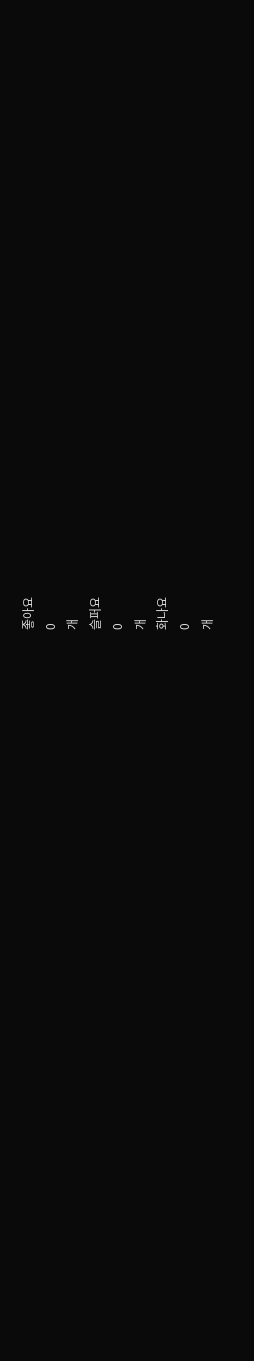좋아요
0
개
슬퍼요
0
개
화나요
0
개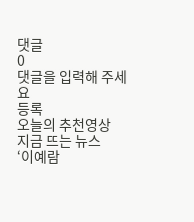댓글
0
댓글을 입력해 주세요
등록
오늘의 추천영상
지금 뜨는 뉴스
‘이예람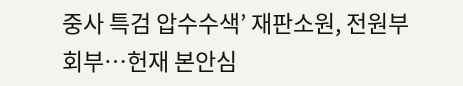중사 특검 압수수색’ 재판소원, 전원부 회부…헌재 본안심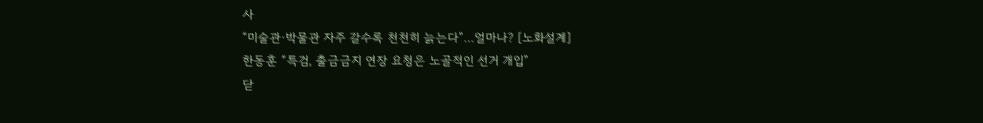사
“미술관·박물관 자주 갈수록 천천히 늙는다”…얼마나? [노화설계]
한동훈 “특검, 출금금지 연장 요청은 노골적인 선거 개입”
닫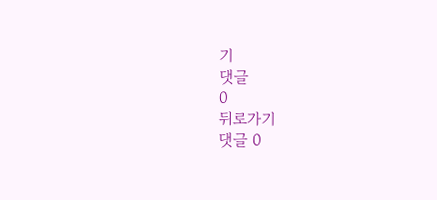기
댓글
0
뒤로가기
댓글 0